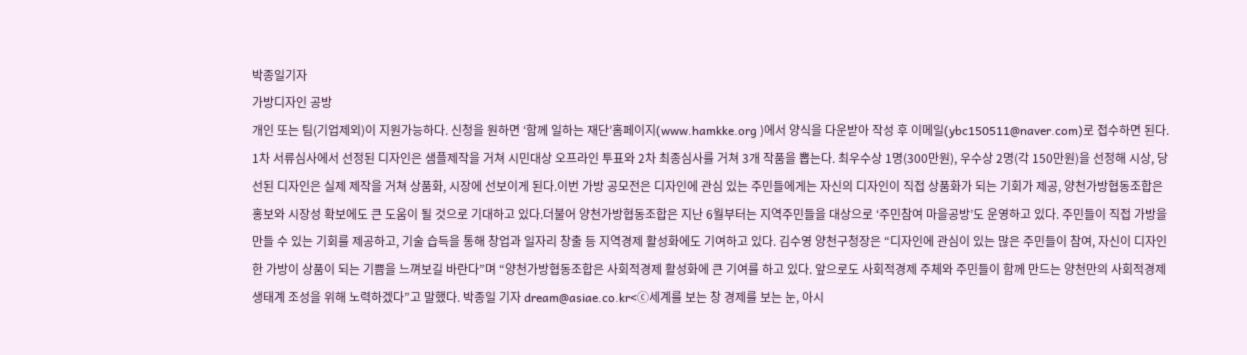박종일기자
가방디자인 공방
개인 또는 팀(기업제외)이 지원가능하다. 신청을 원하면 ‘함께 일하는 재단’홈페이지(www.hamkke.org )에서 양식을 다운받아 작성 후 이메일(ybc150511@naver.com)로 접수하면 된다. 1차 서류심사에서 선정된 디자인은 샘플제작을 거쳐 시민대상 오프라인 투표와 2차 최종심사를 거쳐 3개 작품을 뽑는다. 최우수상 1명(300만원), 우수상 2명(각 150만원)을 선정해 시상, 당선된 디자인은 실제 제작을 거쳐 상품화, 시장에 선보이게 된다.이번 가방 공모전은 디자인에 관심 있는 주민들에게는 자신의 디자인이 직접 상품화가 되는 기회가 제공, 양천가방협동조합은 홍보와 시장성 확보에도 큰 도움이 될 것으로 기대하고 있다.더불어 양천가방협동조합은 지난 6월부터는 지역주민들을 대상으로 ‘주민참여 마을공방’도 운영하고 있다. 주민들이 직접 가방을 만들 수 있는 기회를 제공하고, 기술 습득을 통해 창업과 일자리 창출 등 지역경제 활성화에도 기여하고 있다. 김수영 양천구청장은 “디자인에 관심이 있는 많은 주민들이 참여, 자신이 디자인한 가방이 상품이 되는 기쁨을 느껴보길 바란다”며 “양천가방협동조합은 사회적경제 활성화에 큰 기여를 하고 있다. 앞으로도 사회적경제 주체와 주민들이 함께 만드는 양천만의 사회적경제생태계 조성을 위해 노력하겠다”고 말했다. 박종일 기자 dream@asiae.co.kr<ⓒ세계를 보는 창 경제를 보는 눈, 아시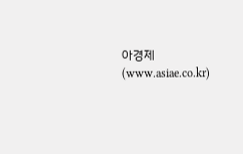아경제(www.asiae.co.kr)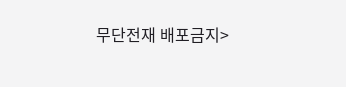무단전재 배포금지>